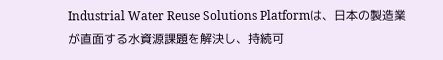Industrial Water Reuse Solutions Platformは、日本の製造業が直面する水資源課題を解決し、持続可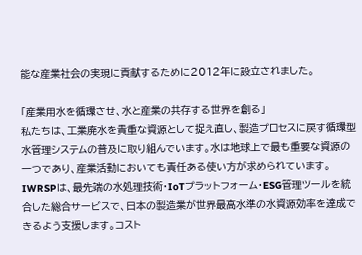能な産業社会の実現に貢献するために2012年に設立されました。

「産業用水を循環させ、水と産業の共存する世界を創る」
私たちは、工業廃水を貴重な資源として捉え直し、製造プロセスに戻す循環型水管理システムの普及に取り組んでいます。水は地球上で最も重要な資源の一つであり、産業活動においても責任ある使い方が求められています。
IWRSPは、最先端の水処理技術・IoTプラットフォーム・ESG管理ツールを統合した総合サービスで、日本の製造業が世界最高水準の水資源効率を達成できるよう支援します。コスト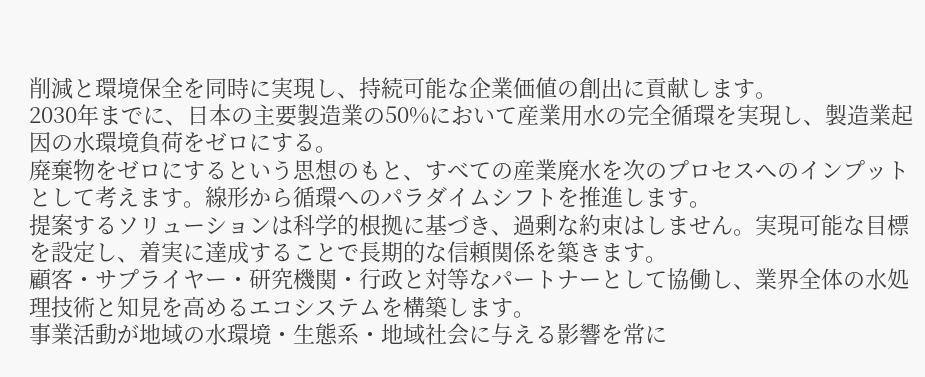削減と環境保全を同時に実現し、持続可能な企業価値の創出に貢献します。
2030年までに、日本の主要製造業の50%において産業用水の完全循環を実現し、製造業起因の水環境負荷をゼロにする。
廃棄物をゼロにするという思想のもと、すべての産業廃水を次のプロセスへのインプットとして考えます。線形から循環へのパラダイムシフトを推進します。
提案するソリューションは科学的根拠に基づき、過剰な約束はしません。実現可能な目標を設定し、着実に達成することで長期的な信頼関係を築きます。
顧客・サプライヤー・研究機関・行政と対等なパートナーとして協働し、業界全体の水処理技術と知見を高めるエコシステムを構築します。
事業活動が地域の水環境・生態系・地域社会に与える影響を常に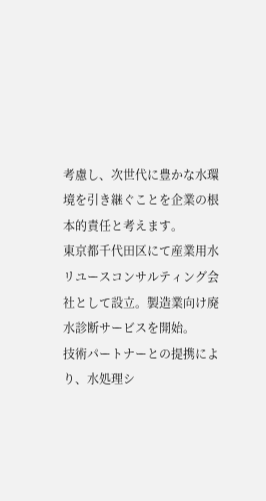考慮し、次世代に豊かな水環境を引き継ぐことを企業の根本的責任と考えます。
東京都千代田区にて産業用水リユースコンサルティング会社として設立。製造業向け廃水診断サービスを開始。
技術パートナーとの提携により、水処理シ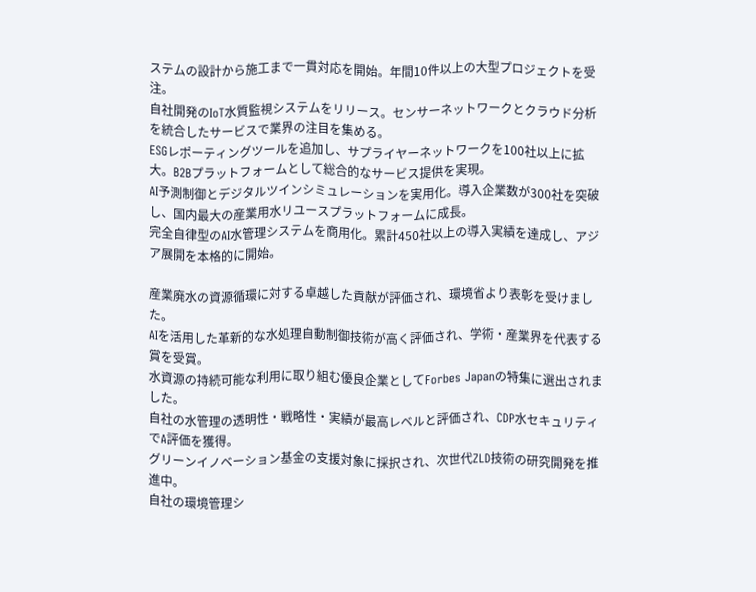ステムの設計から施工まで一貫対応を開始。年間10件以上の大型プロジェクトを受注。
自社開発のIoT水質監視システムをリリース。センサーネットワークとクラウド分析を統合したサービスで業界の注目を集める。
ESGレポーティングツールを追加し、サプライヤーネットワークを100社以上に拡大。B2Bプラットフォームとして総合的なサービス提供を実現。
AI予測制御とデジタルツインシミュレーションを実用化。導入企業数が300社を突破し、国内最大の産業用水リユースプラットフォームに成長。
完全自律型のAI水管理システムを商用化。累計450社以上の導入実績を達成し、アジア展開を本格的に開始。

産業廃水の資源循環に対する卓越した貢献が評価され、環境省より表彰を受けました。
AIを活用した革新的な水処理自動制御技術が高く評価され、学術・産業界を代表する賞を受賞。
水資源の持続可能な利用に取り組む優良企業としてForbes Japanの特集に選出されました。
自社の水管理の透明性・戦略性・実績が最高レベルと評価され、CDP水セキュリティでA評価を獲得。
グリーンイノベーション基金の支援対象に採択され、次世代ZLD技術の研究開発を推進中。
自社の環境管理シ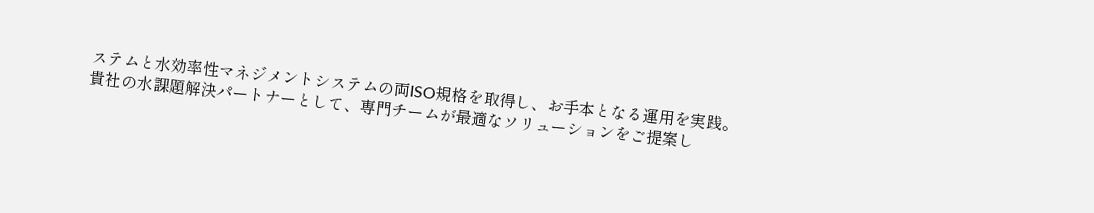ステムと水効率性マネジメントシステムの両ISO規格を取得し、お手本となる運用を実践。
貴社の水課題解決パートナーとして、専門チームが最適なソリューションをご提案し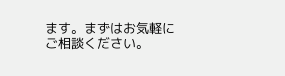ます。まずはお気軽にご相談ください。